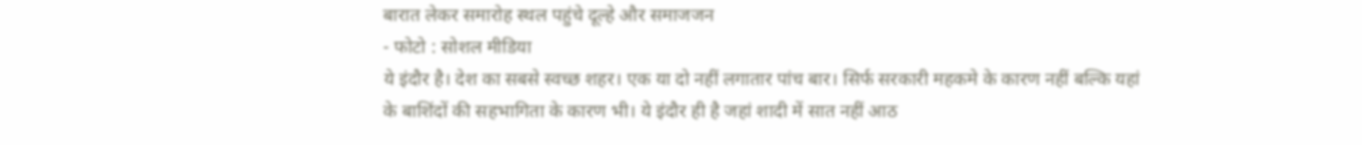बारात लेकर समारोह स्थल पहुंचे दूल्हे और समाजजन
- फोटो : सोशल मीडिया
ये इंदौर है। देश का सबसे स्वच्छ शहर। एक या दो नहीं लगातार पांच बार। सिर्फ सरकारी महकमे के कारण नहीं बल्कि यहां के बाशिंदों की सहभागिता के कारण भी। ये इंदौर ही है जहां शादी में सात नहीं आठ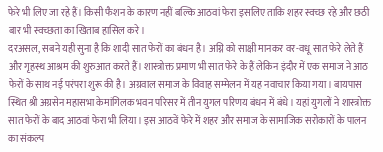फेरे भी लिए जा रहे हैं। किसी फैशन के कारण नहीं बल्कि आठवां फेरा इसलिए ताकि शहर स्वच्छ रहे और छठी बार भी स्वच्छता का खिताब हासिल करे।
दरअसल, सबने यही सुना है कि शादी सात फेरों का बंधन है। अग्नि को साक्षी मानकर वर-वधू सात फेरे लेते हैं और गृहस्थ आश्रम की शुरुआत करते हैं। शास्त्रोक्त प्रमाण भी सात फेरे के हैं लेकिन इंदौर में एक समाज ने आठ फेरों के साथ नई परंपरा शुरू की है। अग्रवाल समाज के विवाह सम्मेलन में यह नवाचार किया गया। बायपास स्थित श्री अग्रसेन महासभा केमांगिलक भवन परिसर में तीन युगल परिणय बंधन में बंधे। यहां युगलों ने शास्त्रोक्त सात फेरों के बाद आठवां फेरा भी लिया। इस आठवें फेरे में शहर और समाज के सामाजिक सरोकारों के पालन का संकल्प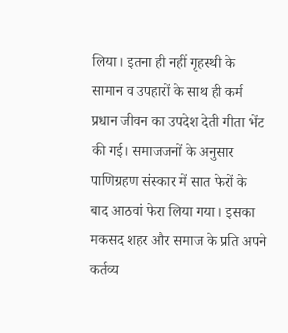लिया। इतना ही नहीं गृहस्थी के सामान व उपहारों के साथ ही कर्म प्रधान जीवन का उपदेश देती गीता भेंट की गई। समाजजनों के अनुसार पाणिग्रहण संस्कार में सात फेरों के बाद आठवां फेरा लिया गया। इसका मकसद शहर और समाज के प्रति अपने कर्तव्य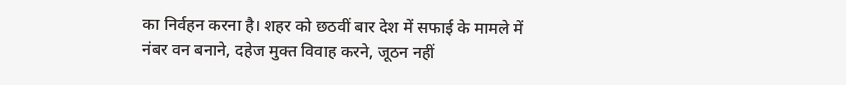का निर्वहन करना है। शहर को छठवीं बार देश में सफाई के मामले में नंबर वन बनाने, दहेज मुक्त विवाह करने, जूठन नहीं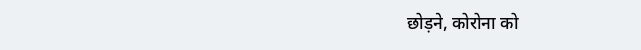छोड़ने, कोरोना को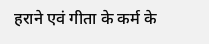हराने एवं गीता के कर्म के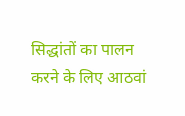सिद्धांतों का पालन करने के लिए आठवां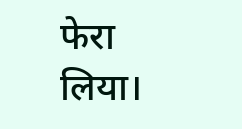फेरा लिया।